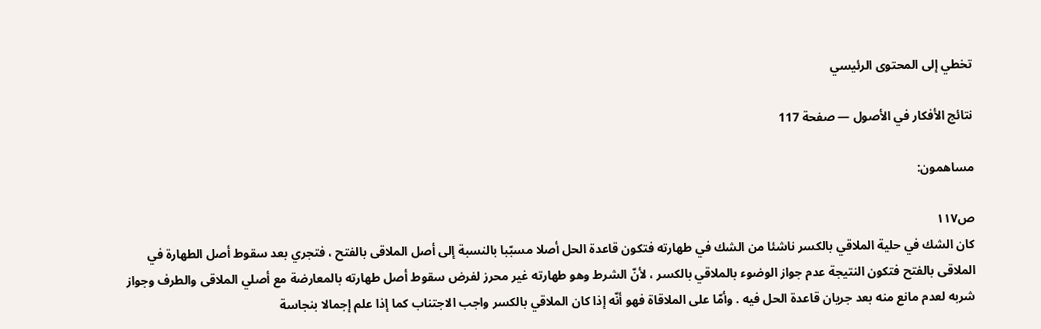تخطي إلى المحتوى الرئيسي

نتائج الأفكار في الأصول — صفحة 117

مساهمون:

ص١١٧
كان الشك في حلية الملاقي بالكسر ناشئا من الشك في طهارته فتكون قاعدة الحل أصلا مسبّبا بالنسبة إلى أصل الملاقى بالفتح ، فتجري بعد سقوط أصل الطهارة في الملاقى بالفتح فتكون النتيجة عدم جواز الوضوء بالملاقي بالكسر ، لأنّ الشرط وهو طهارته غير محرز لفرض سقوط أصل طهارته بالمعارضة مع أصلي الملاقى والطرف وجواز شربه لعدم مانع منه بعد جريان قاعدة الحل فيه . وأمّا على الملاقاة فهو أنّه إذا كان الملاقي بالكسر واجب الاجتناب كما إذا علم إجمالا بنجاسة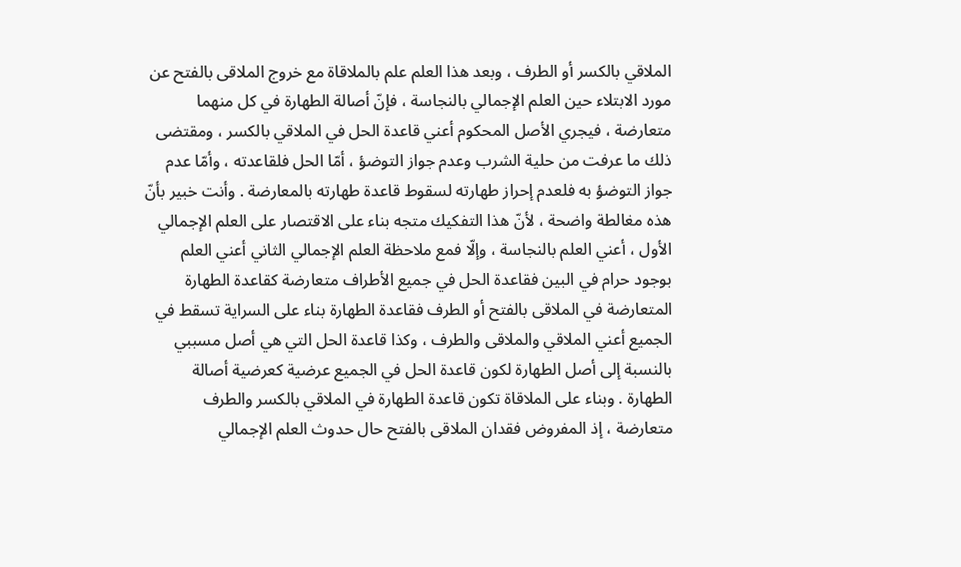الملاقي بالكسر أو الطرف ، وبعد هذا العلم علم بالملاقاة مع خروج الملاقى بالفتح عن مورد الابتلاء حين العلم الإجمالي بالنجاسة ، فإنّ أصالة الطهارة في كل منهما متعارضة ، فيجري الأصل المحكوم أعني قاعدة الحل في الملاقي بالكسر ، ومقتضى ذلك ما عرفت من حلية الشرب وعدم جواز التوضؤ ، أمّا الحل فلقاعدته ، وأمّا عدم جواز التوضؤ به فلعدم إحراز طهارته لسقوط قاعدة طهارته بالمعارضة . وأنت خبير بأنّ هذه مغالطة واضحة ، لأنّ هذا التفكيك متجه بناء على الاقتصار على العلم الإجمالي الأول ، أعني العلم بالنجاسة ، وإلّا فمع ملاحظة العلم الإجمالي الثاني أعني العلم بوجود حرام في البين فقاعدة الحل في جميع الأطراف متعارضة كقاعدة الطهارة المتعارضة في الملاقى بالفتح أو الطرف فقاعدة الطهارة بناء على السراية تسقط في الجميع أعني الملاقي والملاقى والطرف ، وكذا قاعدة الحل التي هي أصل مسببي بالنسبة إلى أصل الطهارة لكون قاعدة الحل في الجميع عرضية كعرضية أصالة الطهارة . وبناء على الملاقاة تكون قاعدة الطهارة في الملاقي بالكسر والطرف متعارضة ، إذ المفروض فقدان الملاقى بالفتح حال حدوث العلم الإجمالي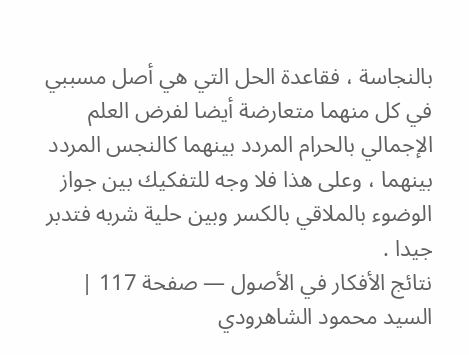بالنجاسة ، فقاعدة الحل التي هي أصل مسببي في كل منهما متعارضة أيضا لفرض العلم الإجمالي بالحرام المردد بينهما كالنجس المردد بينهما ، وعلى هذا فلا وجه للتفكيك بين جواز الوضوء بالملاقي بالكسر وبين حلية شربه فتدبر جيدا .
نتائج الأفكار في الأصول — صفحة 117 | السيد محمود الشاهرودي